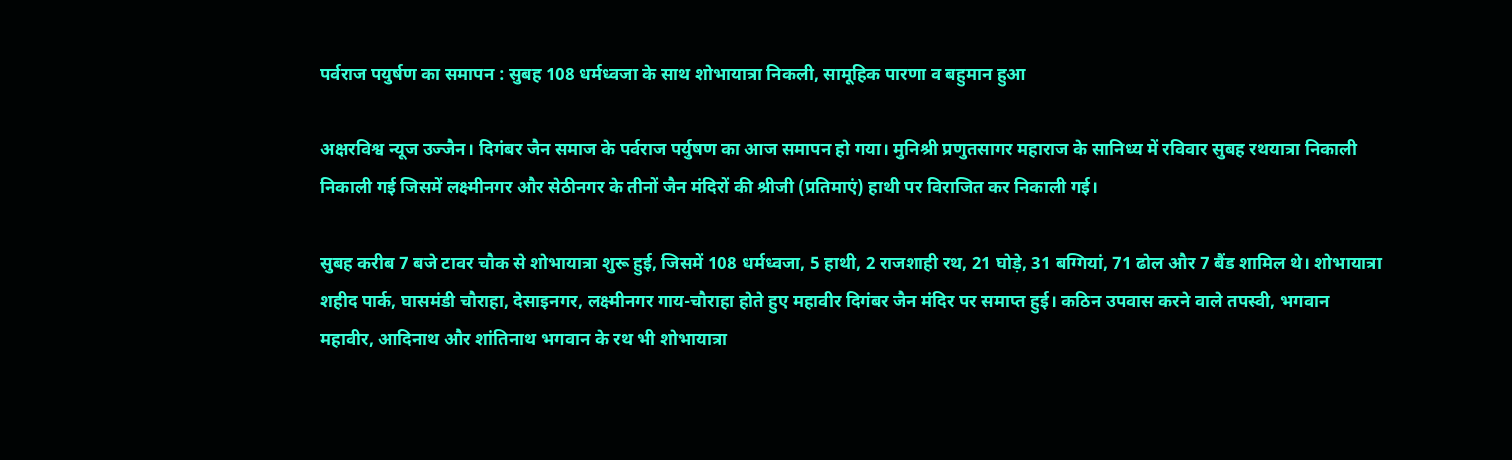पर्वराज पयुर्षण का समापन : सुबह 108 धर्मध्वजा के साथ शोभायात्रा निकली, सामूहिक पारणा व बहुमान हुआ

अक्षरविश्व न्यूज उज्जैन। दिगंबर जैन समाज के पर्वराज पर्युषण का आज समापन हो गया। मुनिश्री प्रणुतसागर महाराज के सानिध्य में रविवार सुबह रथयात्रा निकाली निकाली गई जिसमें लक्ष्मीनगर और सेठीनगर के तीनों जैन मंदिरों की श्रीजी (प्रतिमाएं) हाथी पर विराजित कर निकाली गई।

सुबह करीब 7 बजे टावर चौक से शोभायात्रा शुरू हुई, जिसमें 108 धर्मध्वजा, 5 हाथी, 2 राजशाही रथ, 21 घोड़े, 31 बग्गियां, 71 ढोल और 7 बैंड शामिल थे। शोभायात्रा शहीद पार्क, घासमंडी चौराहा, देसाइनगर, लक्ष्मीनगर गाय-चौराहा होते हुए महावीर दिगंबर जैन मंदिर पर समाप्त हुई। कठिन उपवास करने वाले तपस्वी, भगवान महावीर, आदिनाथ और शांतिनाथ भगवान के रथ भी शोभायात्रा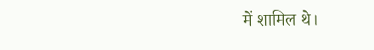में शामिल थे।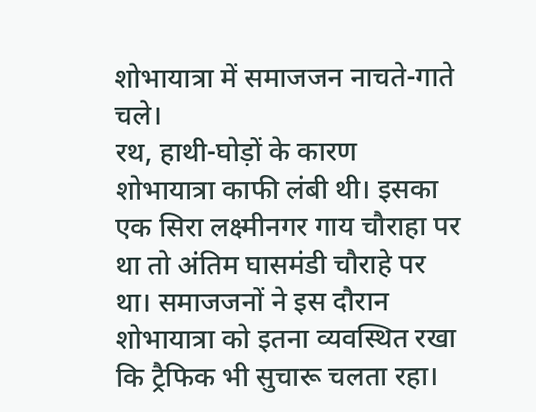शोभायात्रा में समाजजन नाचते-गाते चले।
रथ, हाथी-घोड़ों के कारण शोभायात्रा काफी लंबी थी। इसका एक सिरा लक्ष्मीनगर गाय चौराहा पर था तो अंतिम घासमंडी चौराहे पर था। समाजजनों ने इस दौरान शोभायात्रा को इतना व्यवस्थित रखा कि ट्रैफिक भी सुचारू चलता रहा।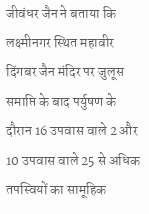जीवंधर जैन ने बताया कि लक्ष्मीनगर स्थित महावीर दिंगबर जैन मंदिर पर जुलूस समाप्ति के बाद पर्युषण के दौरान 16 उपवास वाले 2 और 10 उपवास वाले 25 से अधिक तपस्वियों का सामूहिक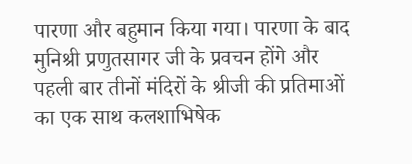पारणा और बहुमान किया गया। पारणा के बाद मुनिश्री प्रणुतसागर जी के प्रवचन होंगे और पहली बार तीनों मंदिरों के श्रीजी की प्रतिमाओं का एक साथ कलशाभिषेक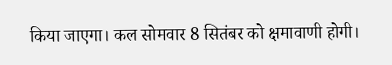किया जाएगा। कल सोमवार 8 सितंबर को क्षमावाणी होगी।